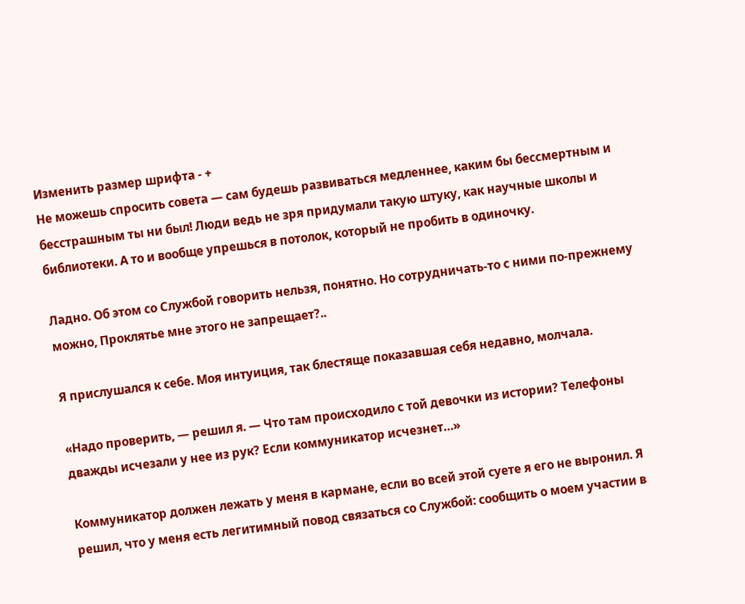Изменить размер шрифта - +
Не можешь спросить совета — сам будешь развиваться медленнее, каким бы бессмертным и бесстрашным ты ни был! Люди ведь не зря придумали такую штуку, как научные школы и библиотеки. А то и вообще упрешься в потолок, который не пробить в одиночку.

Ладно. Об этом со Службой говорить нельзя, понятно. Но сотрудничать-то с ними по-прежнему можно, Проклятье мне этого не запрещает?..

Я прислушался к себе. Моя интуиция, так блестяще показавшая себя недавно, молчала.

«Надо проверить, — решил я. — Что там происходило с той девочки из истории? Телефоны дважды исчезали у нее из рук? Если коммуникатор исчезнет…»

Коммуникатор должен лежать у меня в кармане, если во всей этой суете я его не выронил. Я решил, что у меня есть легитимный повод связаться со Службой: сообщить о моем участии в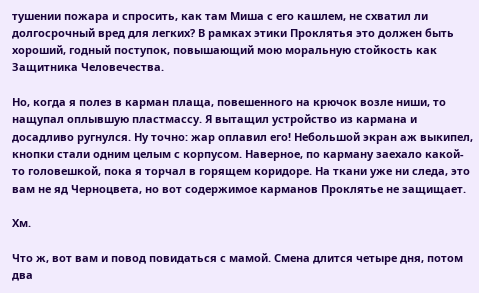тушении пожара и спросить, как там Миша с его кашлем, не схватил ли долгосрочный вред для легких? В рамках этики Проклятья это должен быть хороший, годный поступок, повышающий мою моральную стойкость как Защитника Человечества.

Но, когда я полез в карман плаща, повешенного на крючок возле ниши, то нащупал оплывшую пластмассу. Я вытащил устройство из кармана и досадливо ругнулся. Ну точно: жар оплавил его! Небольшой экран аж выкипел, кнопки стали одним целым с корпусом. Наверное, по карману заехало какой-то головешкой, пока я торчал в горящем коридоре. На ткани уже ни следа, это вам не яд Черноцвета, но вот содержимое карманов Проклятье не защищает.

Хм.

Что ж, вот вам и повод повидаться с мамой. Смена длится четыре дня, потом два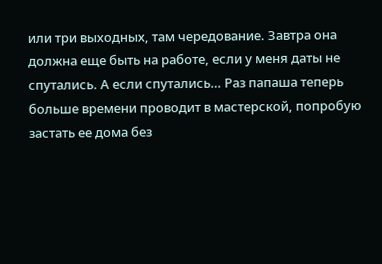или три выходных, там чередование. Завтра она должна еще быть на работе, если у меня даты не спутались. А если спутались… Раз папаша теперь больше времени проводит в мастерской, попробую застать ее дома без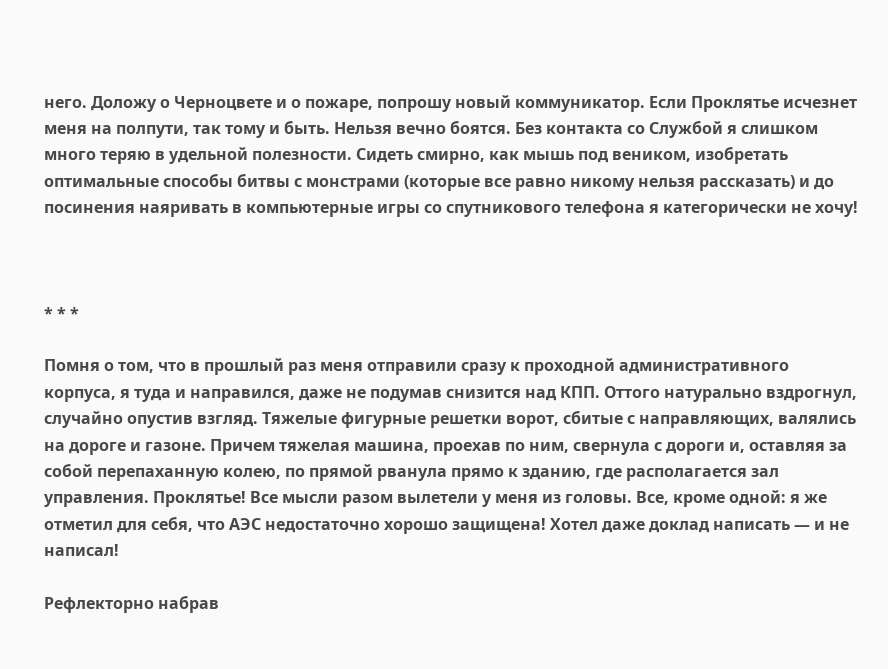него. Доложу о Черноцвете и о пожаре, попрошу новый коммуникатор. Если Проклятье исчезнет меня на полпути, так тому и быть. Нельзя вечно боятся. Без контакта со Службой я слишком много теряю в удельной полезности. Сидеть смирно, как мышь под веником, изобретать оптимальные способы битвы с монстрами (которые все равно никому нельзя рассказать) и до посинения наяривать в компьютерные игры со спутникового телефона я категорически не хочу!



* * *

Помня о том, что в прошлый раз меня отправили сразу к проходной административного корпуса, я туда и направился, даже не подумав снизится над КПП. Оттого натурально вздрогнул, случайно опустив взгляд. Тяжелые фигурные решетки ворот, сбитые с направляющих, валялись на дороге и газоне. Причем тяжелая машина, проехав по ним, свернула с дороги и, оставляя за собой перепаханную колею, по прямой рванула прямо к зданию, где располагается зал управления. Проклятье! Все мысли разом вылетели у меня из головы. Все, кроме одной: я же отметил для себя, что АЭС недостаточно хорошо защищена! Хотел даже доклад написать — и не написал!

Рефлекторно набрав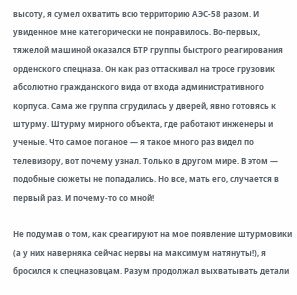высоту, я сумел охватить всю территорию АЭС-58 разом. И увиденное мне категорически не понравилось. Во-первых, тяжелой машиной оказался БТР группы быстрого реагирования орденского спецназа. Он как раз оттаскивал на тросе грузовик абсолютно гражданского вида от входа административного корпуса. Сама же группа сгрудилась у дверей, явно готовясь к штурму. Штурму мирного объекта, где работают инженеры и ученые. Что самое поганое — я такое много раз видел по телевизору, вот почему узнал. Только в другом мире. В этом — подобные сюжеты не попадались. Но все, мать его, случается в первый раз. И почему-то со мной!

Не подумав о том, как среагируют на мое появление штурмовики (а у них наверняка сейчас нервы на максимум натянуты!), я бросился к спецназовцам. Разум продолжал выхватывать детали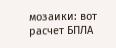мозаики: вот расчет БПЛА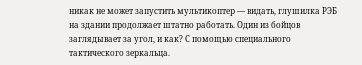никак не может запустить мультикоптер — видать, глушилка РЭБ на здании продолжает штатно работать. Один из бойцов заглядывает за угол, и как? С помощью специального тактического зеркальца.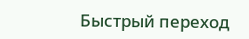Быстрый переход